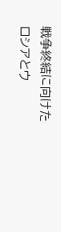戦争終結に向けたロシアとウ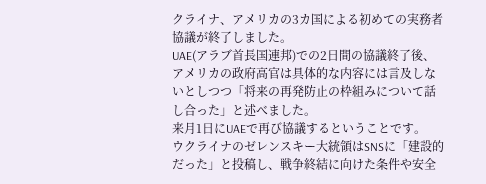クライナ、アメリカの3カ国による初めての実務者協議が終了しました。
UAE(アラブ首長国連邦)での2日間の協議終了後、アメリカの政府高官は具体的な内容には言及しないとしつつ「将来の再発防止の枠組みについて話し合った」と述べました。
来月1日にUAEで再び協議するということです。
ウクライナのゼレンスキー大統領はSNSに「建設的だった」と投稿し、戦争終結に向けた条件や安全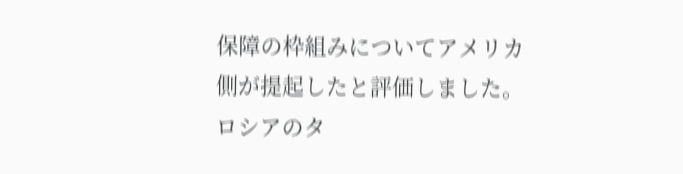保障の枠組みについてアメリカ側が提起したと評価しました。
ロシアのタ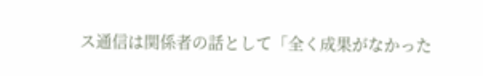ス通信は関係者の話として「全く成果がなかった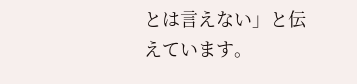とは言えない」と伝えています。